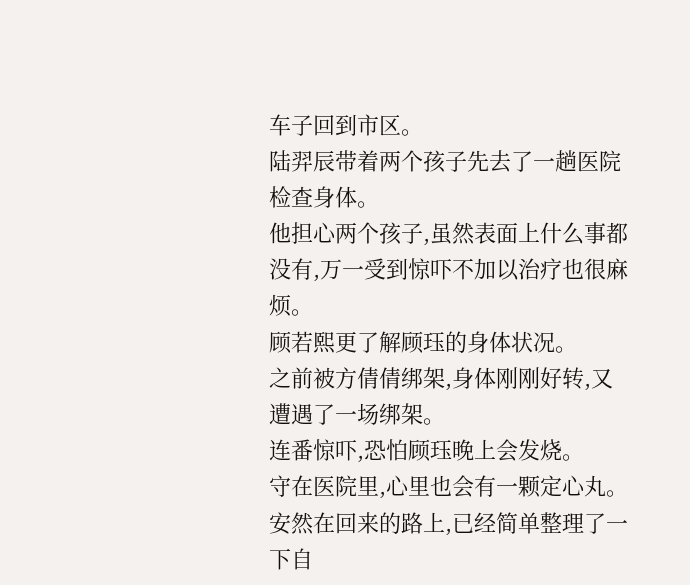车子回到市区。
陆羿辰带着两个孩子先去了一趟医院检查身体。
他担心两个孩子,虽然表面上什么事都没有,万一受到惊吓不加以治疗也很麻烦。
顾若熙更了解顾珏的身体状况。
之前被方倩倩绑架,身体刚刚好转,又遭遇了一场绑架。
连番惊吓,恐怕顾珏晚上会发烧。
守在医院里,心里也会有一颗定心丸。
安然在回来的路上,已经简单整理了一下自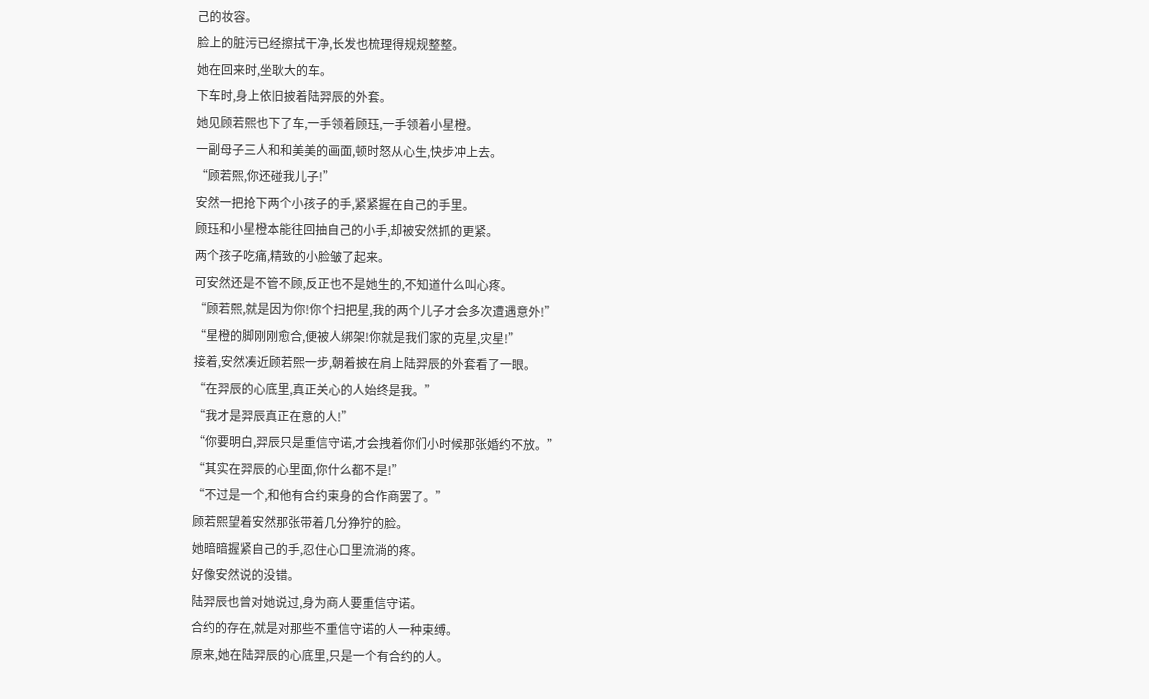己的妆容。
脸上的脏污已经擦拭干净,长发也梳理得规规整整。
她在回来时,坐耿大的车。
下车时,身上依旧披着陆羿辰的外套。
她见顾若熙也下了车,一手领着顾珏,一手领着小星橙。
一副母子三人和和美美的画面,顿时怒从心生,快步冲上去。
“顾若熙,你还碰我儿子!”
安然一把抢下两个小孩子的手,紧紧握在自己的手里。
顾珏和小星橙本能往回抽自己的小手,却被安然抓的更紧。
两个孩子吃痛,精致的小脸皱了起来。
可安然还是不管不顾,反正也不是她生的,不知道什么叫心疼。
“顾若熙,就是因为你!你个扫把星,我的两个儿子才会多次遭遇意外!”
“星橙的脚刚刚愈合,便被人绑架!你就是我们家的克星,灾星!”
接着,安然凑近顾若熙一步,朝着披在肩上陆羿辰的外套看了一眼。
“在羿辰的心底里,真正关心的人始终是我。”
“我才是羿辰真正在意的人!”
“你要明白,羿辰只是重信守诺,才会拽着你们小时候那张婚约不放。”
“其实在羿辰的心里面,你什么都不是!”
“不过是一个,和他有合约束身的合作商罢了。”
顾若熙望着安然那张带着几分狰狞的脸。
她暗暗握紧自己的手,忍住心口里流淌的疼。
好像安然说的没错。
陆羿辰也曾对她说过,身为商人要重信守诺。
合约的存在,就是对那些不重信守诺的人一种束缚。
原来,她在陆羿辰的心底里,只是一个有合约的人。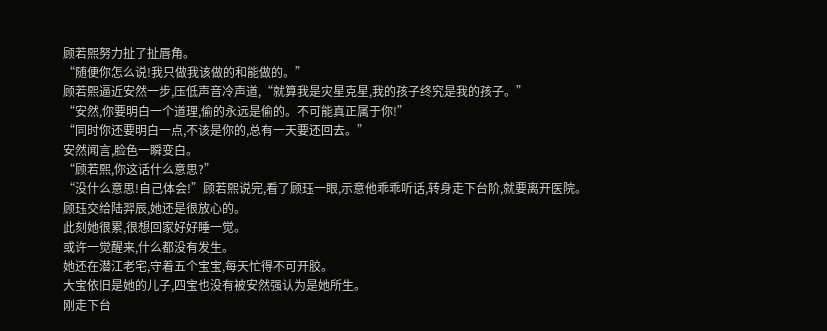顾若熙努力扯了扯唇角。
“随便你怎么说!我只做我该做的和能做的。”
顾若熙逼近安然一步,压低声音冷声道,“就算我是灾星克星,我的孩子终究是我的孩子。”
“安然,你要明白一个道理,偷的永远是偷的。不可能真正属于你!”
“同时你还要明白一点,不该是你的,总有一天要还回去。”
安然闻言,脸色一瞬变白。
“顾若熙,你这话什么意思?”
“没什么意思!自己体会!”顾若熙说完,看了顾珏一眼,示意他乖乖听话,转身走下台阶,就要离开医院。
顾珏交给陆羿辰,她还是很放心的。
此刻她很累,很想回家好好睡一觉。
或许一觉醒来,什么都没有发生。
她还在潜江老宅,守着五个宝宝,每天忙得不可开胶。
大宝依旧是她的儿子,四宝也没有被安然强认为是她所生。
刚走下台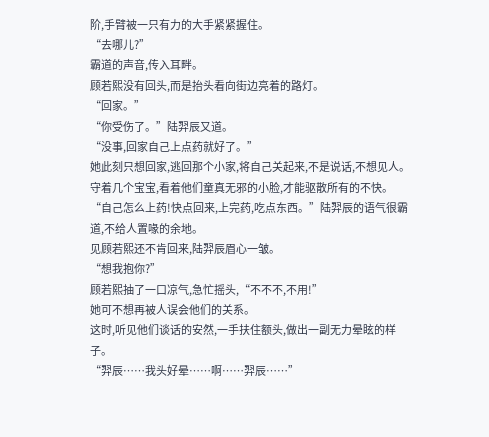阶,手臂被一只有力的大手紧紧握住。
“去哪儿?”
霸道的声音,传入耳畔。
顾若熙没有回头,而是抬头看向街边亮着的路灯。
“回家。”
“你受伤了。”陆羿辰又道。
“没事,回家自己上点药就好了。”
她此刻只想回家,逃回那个小家,将自己关起来,不是说话,不想见人。
守着几个宝宝,看着他们童真无邪的小脸,才能驱散所有的不快。
“自己怎么上药!快点回来,上完药,吃点东西。”陆羿辰的语气很霸道,不给人置喙的余地。
见顾若熙还不肯回来,陆羿辰眉心一皱。
“想我抱你?”
顾若熙抽了一口凉气,急忙摇头,“不不不,不用!”
她可不想再被人误会他们的关系。
这时,听见他们谈话的安然,一手扶住额头,做出一副无力晕眩的样子。
“羿辰……我头好晕……啊……羿辰……”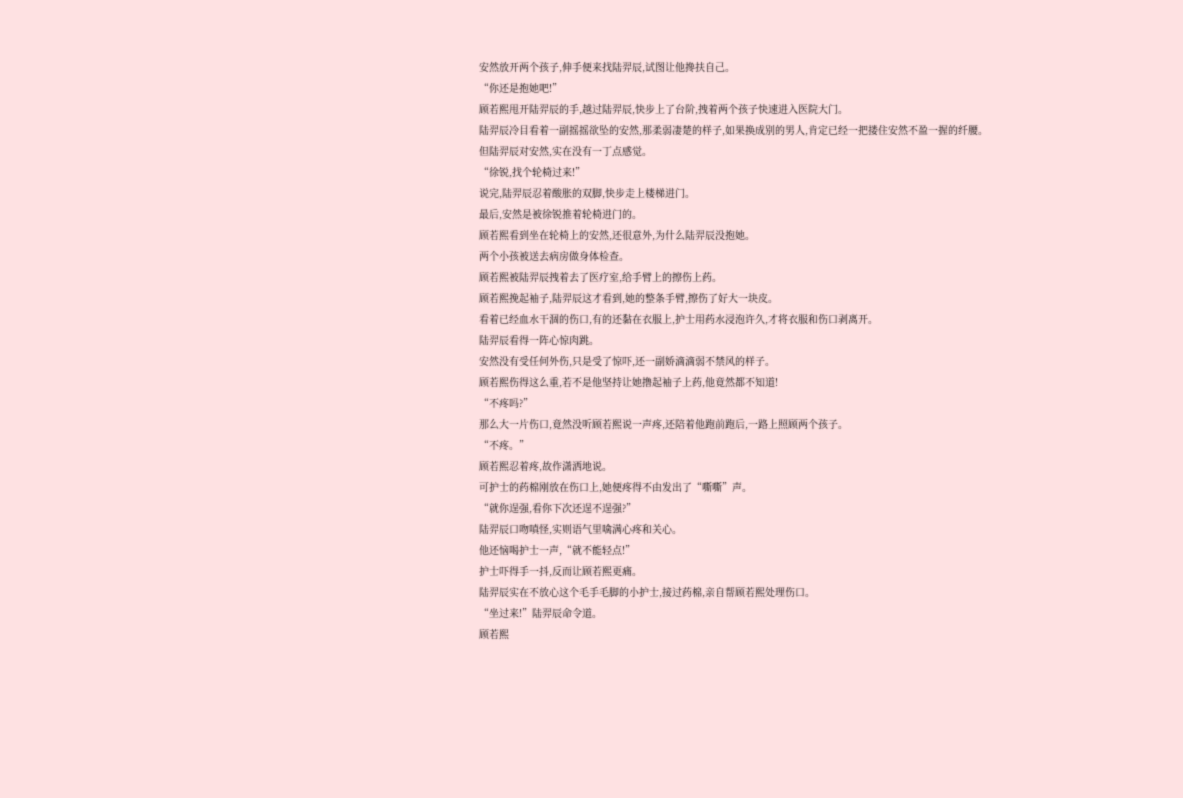安然放开两个孩子,伸手便来找陆羿辰,试图让他搀扶自己。
“你还是抱她吧!”
顾若熙甩开陆羿辰的手,越过陆羿辰,快步上了台阶,拽着两个孩子快速进入医院大门。
陆羿辰冷目看着一副摇摇欲坠的安然,那柔弱凄楚的样子,如果换成别的男人,肯定已经一把搂住安然不盈一握的纤腰。
但陆羿辰对安然,实在没有一丁点感觉。
“徐锐,找个轮椅过来!”
说完,陆羿辰忍着酸胀的双脚,快步走上楼梯进门。
最后,安然是被徐锐推着轮椅进门的。
顾若熙看到坐在轮椅上的安然,还很意外,为什么陆羿辰没抱她。
两个小孩被送去病房做身体检查。
顾若熙被陆羿辰拽着去了医疗室,给手臂上的擦伤上药。
顾若熙挽起袖子,陆羿辰这才看到,她的整条手臂,擦伤了好大一块皮。
看着已经血水干涸的伤口,有的还黏在衣服上,护士用药水浸泡许久,才将衣服和伤口剥离开。
陆羿辰看得一阵心惊肉跳。
安然没有受任何外伤,只是受了惊吓,还一副娇滴滴弱不禁风的样子。
顾若熙伤得这么重,若不是他坚持让她撸起袖子上药,他竟然都不知道!
“不疼吗?”
那么大一片伤口,竟然没听顾若熙说一声疼,还陪着他跑前跑后,一路上照顾两个孩子。
“不疼。”
顾若熙忍着疼,故作潇洒地说。
可护士的药棉刚放在伤口上,她便疼得不由发出了“嘶嘶”声。
“就你逞强,看你下次还逞不逞强?”
陆羿辰口吻嗔怪,实则语气里噙满心疼和关心。
他还恼喝护士一声,“就不能轻点!”
护士吓得手一抖,反而让顾若熙更痛。
陆羿辰实在不放心这个毛手毛脚的小护士,接过药棉,亲自帮顾若熙处理伤口。
“坐过来!”陆羿辰命令道。
顾若熙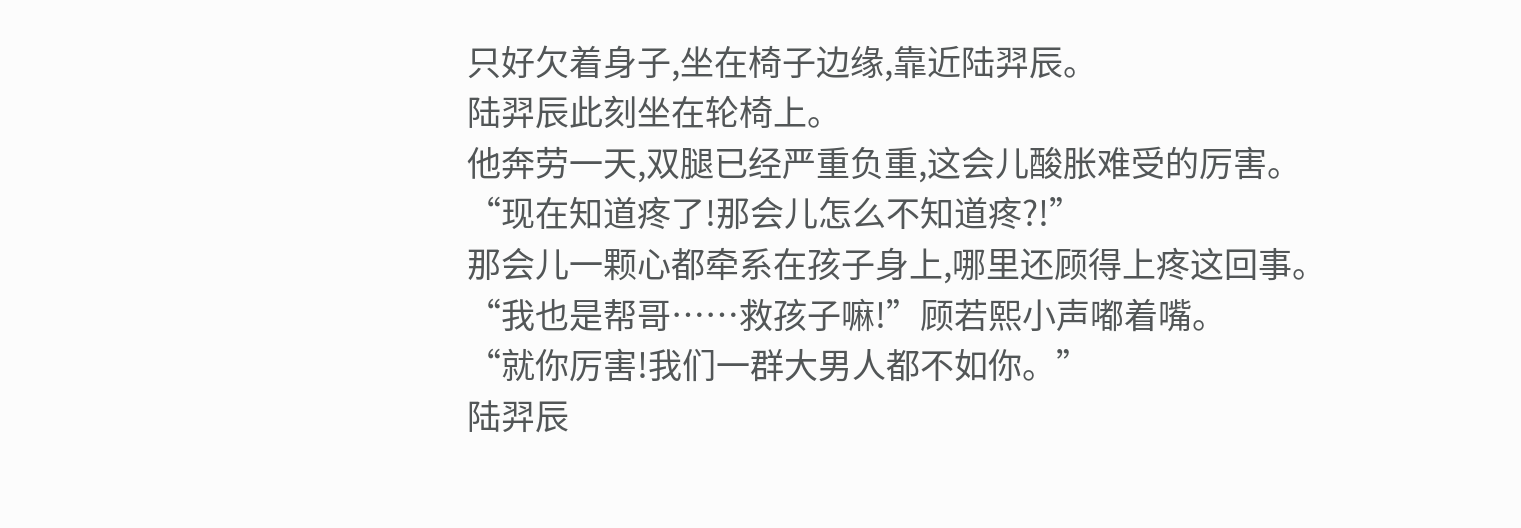只好欠着身子,坐在椅子边缘,靠近陆羿辰。
陆羿辰此刻坐在轮椅上。
他奔劳一天,双腿已经严重负重,这会儿酸胀难受的厉害。
“现在知道疼了!那会儿怎么不知道疼?!”
那会儿一颗心都牵系在孩子身上,哪里还顾得上疼这回事。
“我也是帮哥……救孩子嘛!”顾若熙小声嘟着嘴。
“就你厉害!我们一群大男人都不如你。”
陆羿辰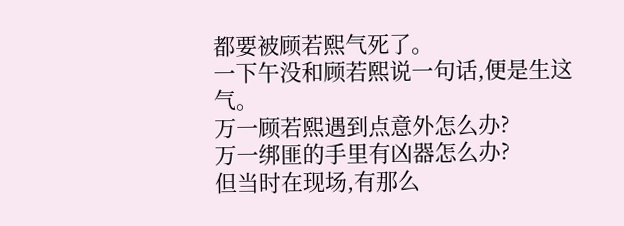都要被顾若熙气死了。
一下午没和顾若熙说一句话,便是生这气。
万一顾若熙遇到点意外怎么办?
万一绑匪的手里有凶器怎么办?
但当时在现场,有那么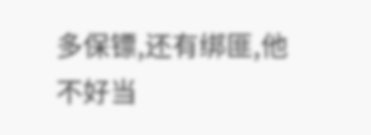多保镖,还有绑匪,他不好当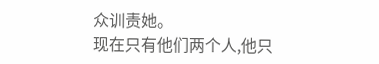众训责她。
现在只有他们两个人,他只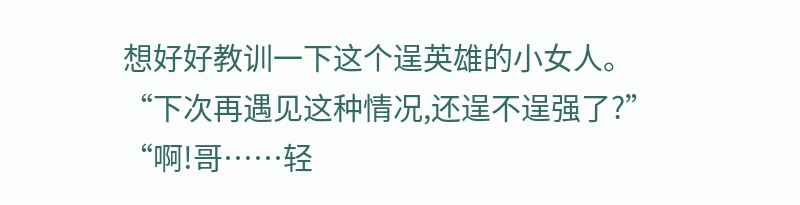想好好教训一下这个逞英雄的小女人。
“下次再遇见这种情况,还逞不逞强了?”
“啊!哥……轻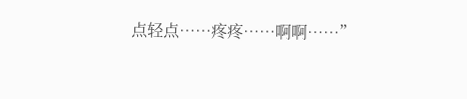点轻点……疼疼……啊啊……”